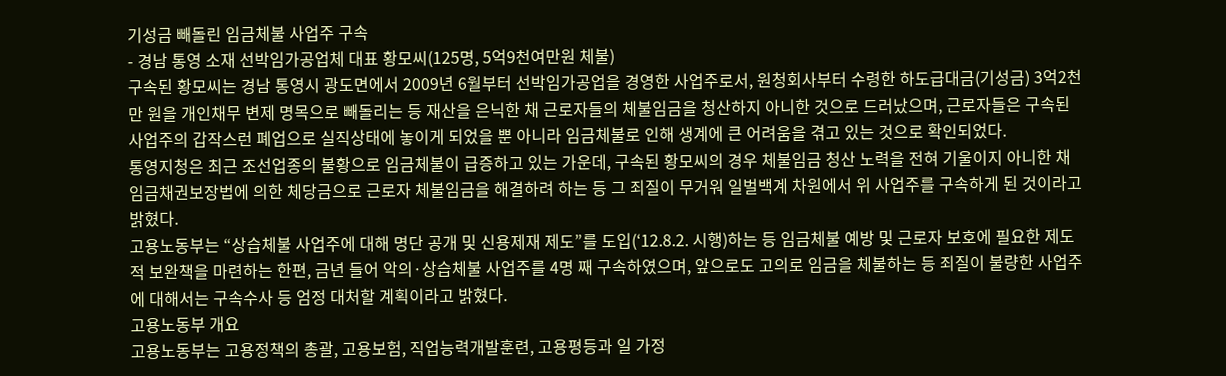기성금 빼돌린 임금체불 사업주 구속
- 경남 통영 소재 선박임가공업체 대표 황모씨(125명, 5억9천여만원 체불)
구속된 황모씨는 경남 통영시 광도면에서 2009년 6월부터 선박임가공업을 경영한 사업주로서, 원청회사부터 수령한 하도급대금(기성금) 3억2천만 원을 개인채무 변제 명목으로 빼돌리는 등 재산을 은닉한 채 근로자들의 체불임금을 청산하지 아니한 것으로 드러났으며, 근로자들은 구속된 사업주의 갑작스런 폐업으로 실직상태에 놓이게 되었을 뿐 아니라 임금체불로 인해 생계에 큰 어려움을 겪고 있는 것으로 확인되었다.
통영지청은 최근 조선업종의 불황으로 임금체불이 급증하고 있는 가운데, 구속된 황모씨의 경우 체불임금 청산 노력을 전혀 기울이지 아니한 채 임금채권보장법에 의한 체당금으로 근로자 체불임금을 해결하려 하는 등 그 죄질이 무거워 일벌백계 차원에서 위 사업주를 구속하게 된 것이라고 밝혔다.
고용노동부는 “상습체불 사업주에 대해 명단 공개 및 신용제재 제도”를 도입(‘12.8.2. 시행)하는 등 임금체불 예방 및 근로자 보호에 필요한 제도적 보완책을 마련하는 한편, 금년 들어 악의·상습체불 사업주를 4명 째 구속하였으며, 앞으로도 고의로 임금을 체불하는 등 죄질이 불량한 사업주에 대해서는 구속수사 등 엄정 대처할 계획이라고 밝혔다.
고용노동부 개요
고용노동부는 고용정책의 총괄, 고용보험, 직업능력개발훈련, 고용평등과 일 가정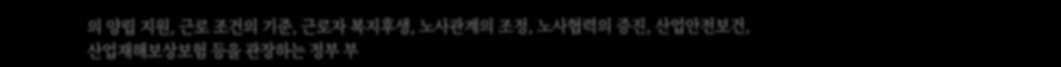의 양립 지원, 근로 조건의 기준, 근로자 복지후생, 노사관계의 조정, 노사협력의 증진, 산업안전보건, 산업재해보상보험 등을 관장하는 정부 부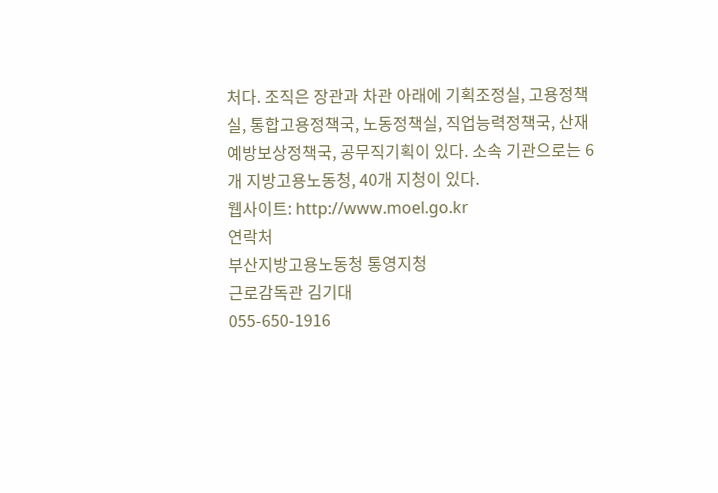처다. 조직은 장관과 차관 아래에 기획조정실, 고용정책실, 통합고용정책국, 노동정책실, 직업능력정책국, 산재예방보상정책국, 공무직기획이 있다. 소속 기관으로는 6개 지방고용노동청, 40개 지청이 있다.
웹사이트: http://www.moel.go.kr
연락처
부산지방고용노동청 통영지청
근로감독관 김기대
055-650-1916